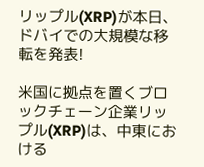リップル(XRP)が本日、ドバイでの大規模な移転を発表!

米国に拠点を置くブロックチェーン企業リップル(XRP)は、中東における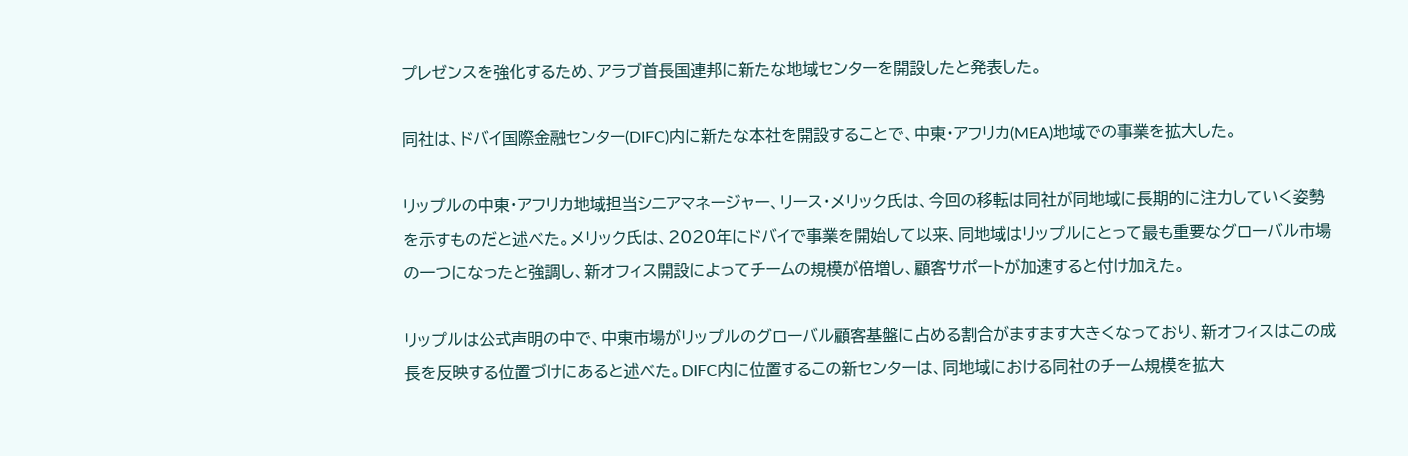プレゼンスを強化するため、アラブ首長国連邦に新たな地域センターを開設したと発表した。

同社は、ドバイ国際金融センター(DIFC)内に新たな本社を開設することで、中東・アフリカ(MEA)地域での事業を拡大した。

リップルの中東・アフリカ地域担当シニアマネージャー、リース・メリック氏は、今回の移転は同社が同地域に長期的に注力していく姿勢を示すものだと述べた。メリック氏は、2020年にドバイで事業を開始して以来、同地域はリップルにとって最も重要なグローバル市場の一つになったと強調し、新オフィス開設によってチームの規模が倍増し、顧客サポートが加速すると付け加えた。

リップルは公式声明の中で、中東市場がリップルのグローバル顧客基盤に占める割合がますます大きくなっており、新オフィスはこの成長を反映する位置づけにあると述べた。DIFC内に位置するこの新センターは、同地域における同社のチーム規模を拡大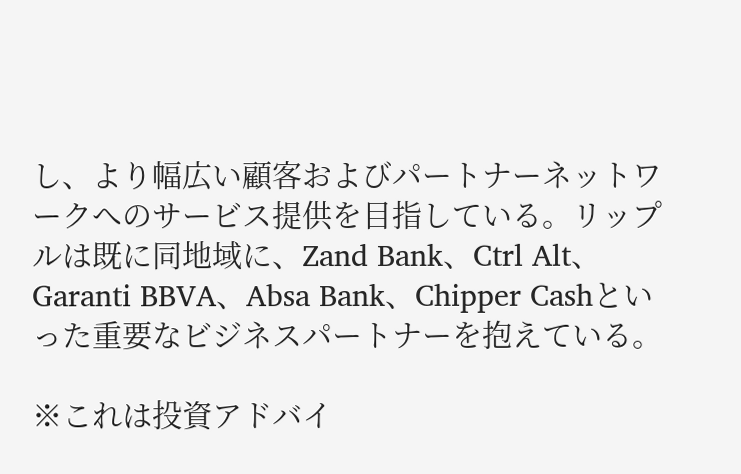し、より幅広い顧客およびパートナーネットワークへのサービス提供を目指している。リップルは既に同地域に、Zand Bank、Ctrl Alt、Garanti BBVA、Absa Bank、Chipper Cashといった重要なビジネスパートナーを抱えている。

※これは投資アドバイ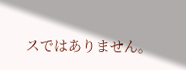スではありません。